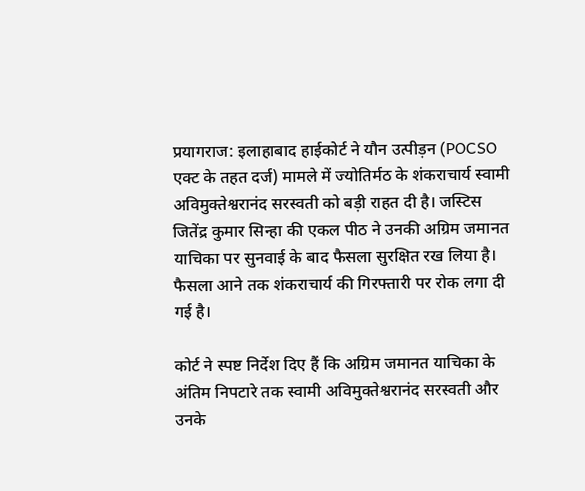प्रयागराज: इलाहाबाद हाईकोर्ट ने यौन उत्पीड़न (POCSO एक्ट के तहत दर्ज) मामले में ज्योतिर्मठ के शंकराचार्य स्वामी अविमुक्तेश्वरानंद सरस्वती को बड़ी राहत दी है। जस्टिस जितेंद्र कुमार सिन्हा की एकल पीठ ने उनकी अग्रिम जमानत याचिका पर सुनवाई के बाद फैसला सुरक्षित रख लिया है। फैसला आने तक शंकराचार्य की गिरफ्तारी पर रोक लगा दी गई है।

कोर्ट ने स्पष्ट निर्देश दिए हैं कि अग्रिम जमानत याचिका के अंतिम निपटारे तक स्वामी अविमुक्तेश्वरानंद सरस्वती और उनके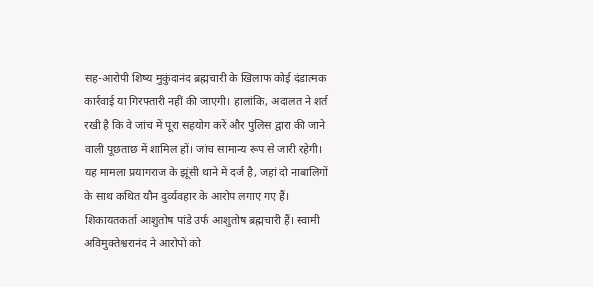सह-आरोपी शिष्य मुकुंदानंद ब्रह्मचारी के खिलाफ कोई दंडात्मक कार्रवाई या गिरफ्तारी नहीं की जाएगी। हालांकि, अदालत ने शर्त रखी है कि वे जांच में पूरा सहयोग करें और पुलिस द्वारा की जाने वाली पूछताछ में शामिल हों। जांच सामान्य रूप से जारी रहेगी।
यह मामला प्रयागराज के झूंसी थाने में दर्ज है, जहां दो नाबालिगों के साथ कथित यौन दुर्व्यवहार के आरोप लगाए गए हैं। शिकायतकर्ता आशुतोष पांडे उर्फ आशुतोष ब्रह्मचारी हैं। स्वामी अविमुक्तेश्वरानंद ने आरोपों को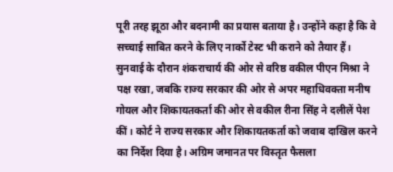पूरी तरह झूठा और बदनामी का प्रयास बताया है। उन्होंने कहा है कि वे सच्चाई साबित करने के लिए नार्को टेस्ट भी कराने को तैयार हैं।
सुनवाई के दौरान शंकराचार्य की ओर से वरिष्ठ वकील पीएन मिश्रा ने पक्ष रखा, जबकि राज्य सरकार की ओर से अपर महाधिवक्ता मनीष गोयल और शिकायतकर्ता की ओर से वकील रीना सिंह ने दलीलें पेश कीं। कोर्ट ने राज्य सरकार और शिकायतकर्ता को जवाब दाखिल करने का निर्देश दिया है। अग्रिम जमानत पर विस्तृत फैसला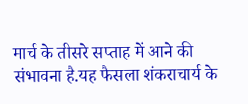मार्च के तीसरे सप्ताह में आने की संभावना है.यह फैसला शंकराचार्य के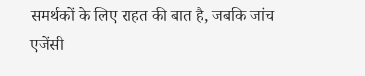समर्थकों के लिए राहत की बात है, जबकि जांच एजेंसी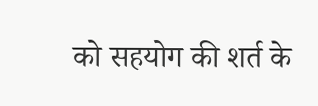को सहयोग की शर्त के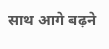साथ आगे बढ़ने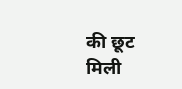की छूट मिली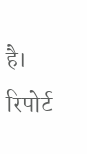है।
रिपोर्ट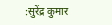:सुरेंद्र कुमार